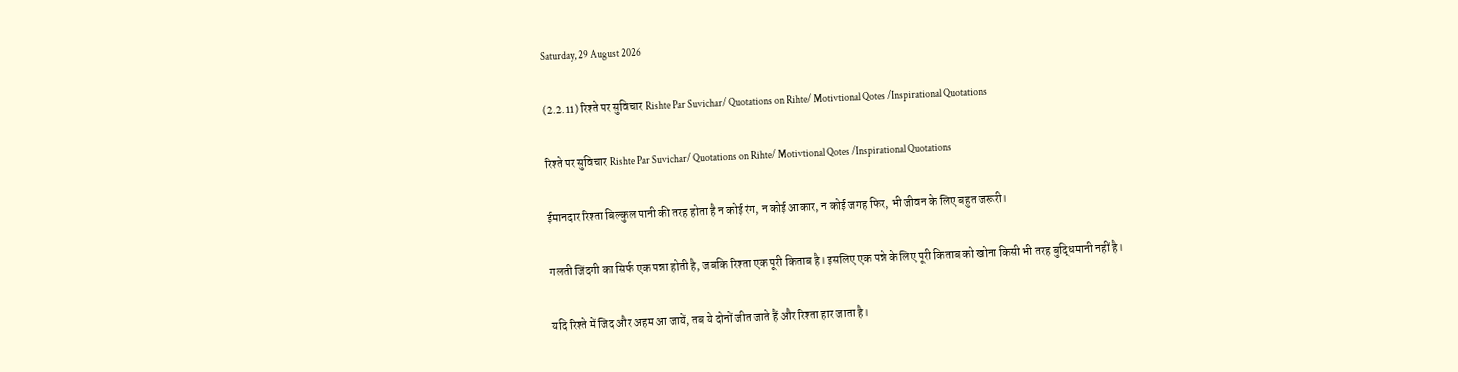Saturday, 29 August 2026

(2.2.11) रिश्ते पर सुविचार Rishte Par Suvichar/ Quotations on Rihte/ Motivtional Qotes /Inspirational Quotations

रिश्ते पर सुविचार Rishte Par Suvichar/ Quotations on Rihte/ Motivtional Qotes /Inspirational Quotations

ईमानदार रिश्ता बिल्कुल पानी की तरह होता है न कोई रंग, न कोई आकार, न कोई जगह फिर, भी जीवन के लिए बहुत जरूरी।

गलती जिंदगी का सिर्फ एक पन्ना होती है, जबकि रिश्ता एक पूरी किताब है। इसलिए एक पन्ने के लिए पूरी किताब को खोना किसी भी तरह बुद्धिमानी नहीं है।

यदि रिश्ते में जिद और अहम आ जायें, तब ये दोनों जीत जाते हैं और रिश्ता हार जाता है।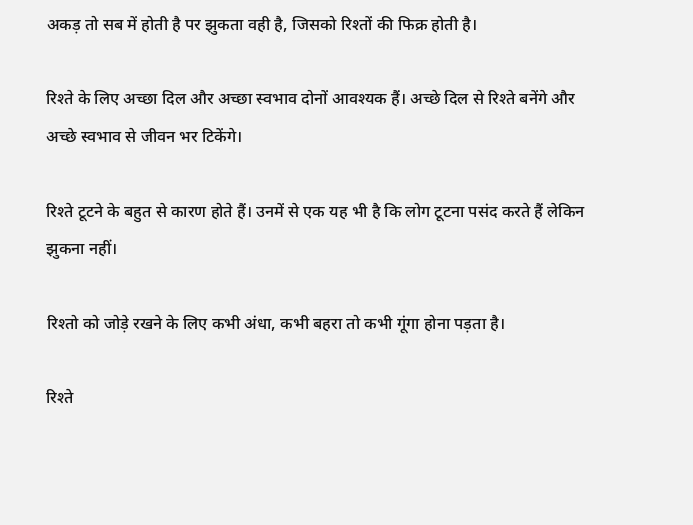अकड़ तो सब में होती है पर झुकता वही है, जिसको रिश्तों की फिक्र होती है।

रिश्ते के लिए अच्छा दिल और अच्छा स्वभाव दोनों आवश्यक हैं। अच्छे दिल से रिश्ते बनेंगे और अच्छे स्वभाव से जीवन भर टिकेंगे।

रिश्ते टूटने के बहुत से कारण होते हैं। उनमें से एक यह भी है कि लोग टूटना पसंद करते हैं लेकिन झुकना नहीं।

रिश्तो को जोड़े रखने के लिए कभी अंधा, कभी बहरा तो कभी गूंगा होना पड़ता है।

रिश्ते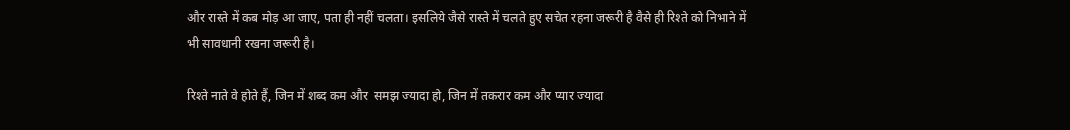और रास्ते में कब मोड़ आ जाए, पता ही नहीं चलता। इसलिये जैसे रास्ते में चलते हुए सचेत रहना जरूरी है वैसे ही रिश्ते को निभाने में भी सावधानी रखना जरूरी है।

रिश्ते नाते वे होते हैं, जिन में शब्द कम और  समझ ज्यादा हो, जिन में तकरार कम और प्यार ज्यादा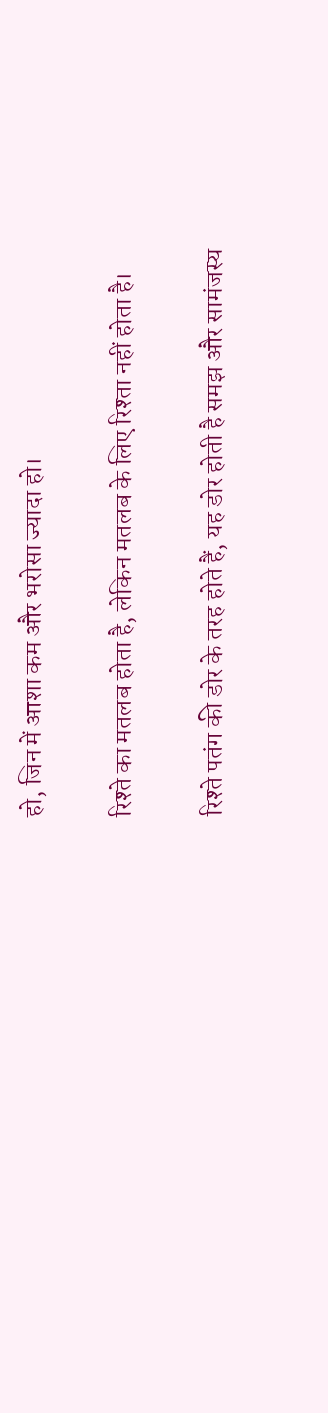हो, जिन में आशा कम और भरोसा ज्यादा हो।

रिश्ते का मतलब होता है, लेकिन मतलब के लिए रिश्ता नहीं होता है।

रिश्ते पतंग की डोर के तरह होते हैं, यह डोर होती है समझ और सामंजस्य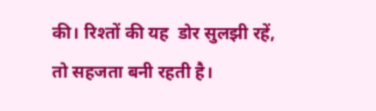की। रिश्तों की यह  डोर सुलझी रहें, तो सहजता बनी रहती है।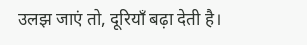उलझ जाएं तो, दूरियाँ बढ़ा देती है।